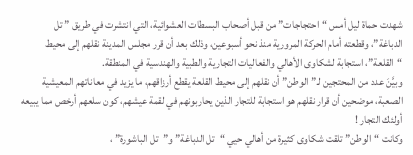شهدت حماة ليل أمس “احتجاجات” من قبل أصحاب البسطات العشوائية، التي انتشرت في طريق ” تل الدباغة”، وقطعته أمام الحركة المرورية منذ نحو أسبوعين، وذلك بعد أن قرر مجلس المدينة نقلهم إلى محيط “القلعة”، استجابة لشكاوى الأهالي والفعاليات التجارية والطبية والهندسية في المنطقة.
وبيَّنَ عدد من المحتجين لـ”الوطن” أن نقلهم إلى محيط القلعة يقطع أرزاقهم، ما يزيد في معاناتهم المعيشية الصعبة، موضحين أن قرار نقلهم هو استجابة للتجار الذين يحاربونهم في لقمة عيشهم، كون سلعهم أرخص مما يبيعه أولئك التجار !
وكانت “الوطن” تلقت شكاوى كثيرة من أهالي حيي “تل الدباغة” و”تل الباشورة” ،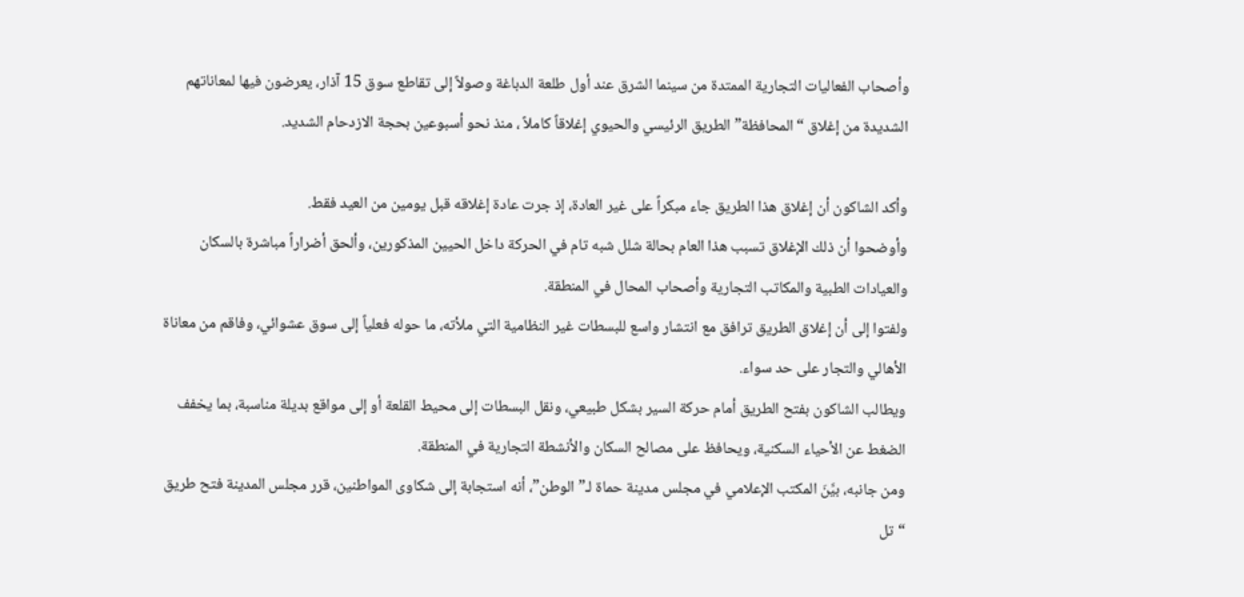وأصحاب الفعاليات التجارية الممتدة من سينما الشرق عند أول طلعة الدباغة وصولاً إلى تقاطع سوق 15 آذار، يعرضون فيها لمعاناتهم الشديدة من إغلاق “المحافظة” الطريق الرئيسي والحيوي إغلاقاً كاملاً ، منذ نحو أسبوعين بحجة الازدحام الشديد.

وأكد الشاكون أن إغلاق هذا الطريق جاء مبكراً على غير العادة، إذ جرت عادة إغلاقه قبل يومين من العيد فقط.
وأوضحوا أن ذلك الإغلاق تسبب هذا العام بحالة شلل شبه تام في الحركة داخل الحيين المذكورين، وألحق أضراراً مباشرة بالسكان والعيادات الطبية والمكاتب التجارية وأصحاب المحال في المنطقة.
ولفتوا إلى أن إغلاق الطريق ترافق مع انتشار واسع للبسطات غير النظامية التي ملأته، ما حوله فعلياً إلى سوق عشوائي، وفاقم من معاناة الأهالي والتجار على حد سواء.
ويطالب الشاكون بفتح الطريق أمام حركة السير بشكل طبيعي، ونقل البسطات إلى محيط القلعة أو إلى مواقع بديلة مناسبة، بما يخفف الضغط عن الأحياء السكنية، ويحافظ على مصالح السكان والأنشطة التجارية في المنطقة.
ومن جانبه، بيَّنَ المكتب الإعلامي في مجلس مدينة حماة لـ”الوطن”، أنه استجابة إلى شكاوى المواطنين، قرر مجلس المدينة فتح طريق “تل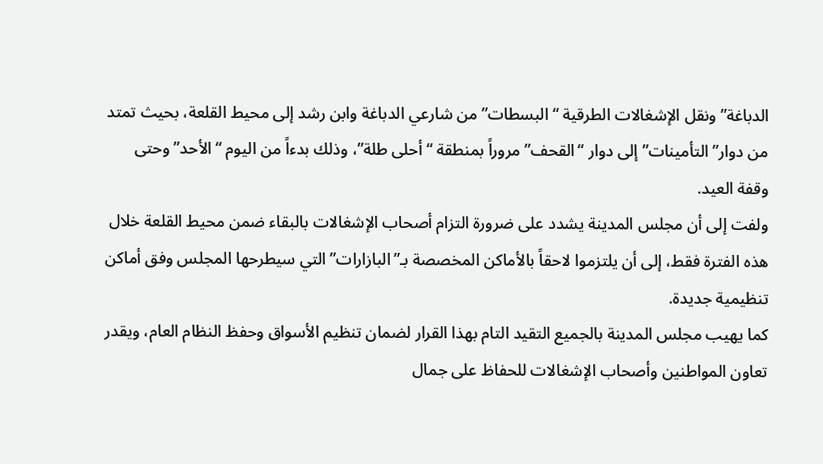الدباغة” ونقل الإشغالات الطرقية “البسطات” من شارعي الدباغة وابن رشد إلى محيط القلعة، بحيث تمتد من دوار”التأمينات” إلى دوار “القحف” مروراً بمنطقة “أحلى طلة”، وذلك بدءاً من اليوم “الأحد” وحتى وقفة العيد.
ولفت إلى أن مجلس المدينة يشدد على ضرورة التزام أصحاب الإشغالات بالبقاء ضمن محيط القلعة خلال هذه الفترة فقط، إلى أن يلتزموا لاحقاً بالأماكن المخصصة بـ”البازارات” التي سيطرحها المجلس وفق أماكن تنظيمية جديدة.
كما يهيب مجلس المدينة بالجميع التقيد التام بهذا القرار لضمان تنظيم الأسواق وحفظ النظام العام، ويقدر تعاون المواطنين وأصحاب الإشغالات للحفاظ على جمال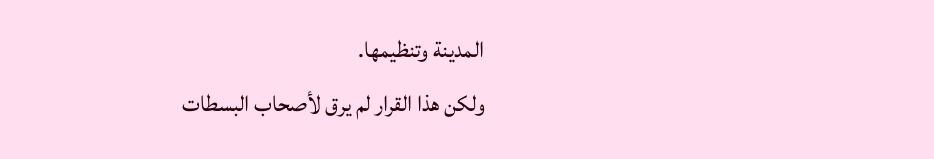المدينة وتنظيمها.
ولكن هذا القرار لم يرق لأصحاب البسطات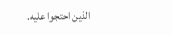الذين احتجوا عليه.